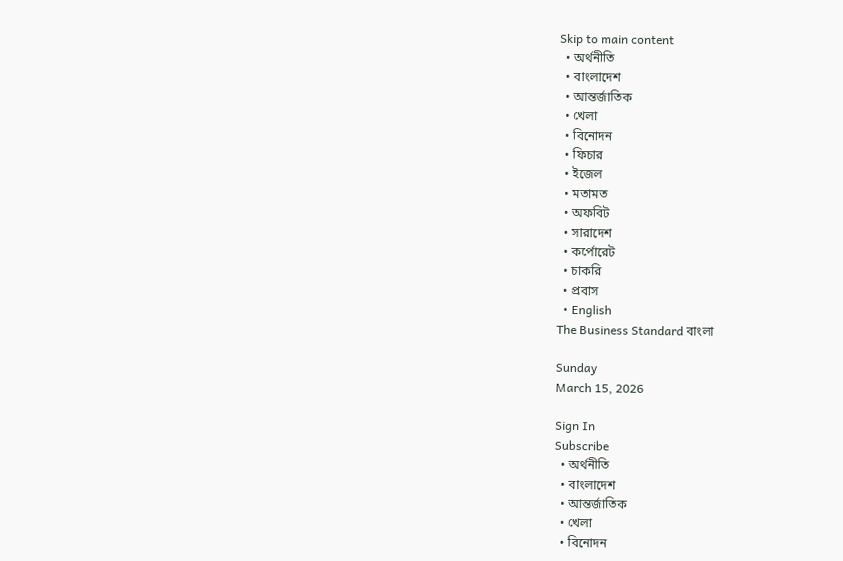Skip to main content
  • অর্থনীতি
  • বাংলাদেশ
  • আন্তর্জাতিক
  • খেলা
  • বিনোদন
  • ফিচার
  • ইজেল
  • মতামত
  • অফবিট
  • সারাদেশ
  • কর্পোরেট
  • চাকরি
  • প্রবাস
  • English
The Business Standard বাংলা

Sunday
March 15, 2026

Sign In
Subscribe
  • অর্থনীতি
  • বাংলাদেশ
  • আন্তর্জাতিক
  • খেলা
  • বিনোদন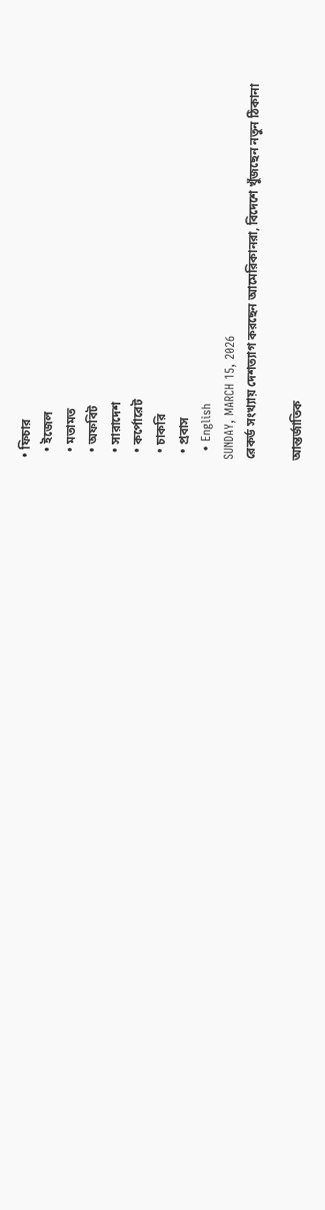• ফিচার
  • ইজেল
  • মতামত
  • অফবিট
  • সারাদেশ
  • কর্পোরেট
  • চাকরি
  • প্রবাস
  • English
SUNDAY, MARCH 15, 2026
রেকর্ড সংখ্যায় দেশত্যাগ করছেন আমেরিকানরা, বিদেশে খুঁজছেন নতুন ঠিকানা

আন্তর্জাতিক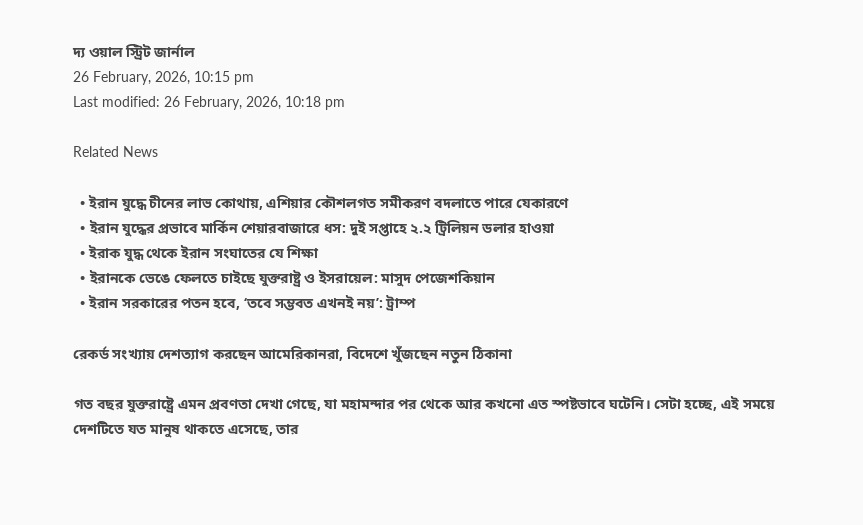দ্য ওয়াল স্ট্রিট জার্নাল
26 February, 2026, 10:15 pm
Last modified: 26 February, 2026, 10:18 pm

Related News

  • ইরান যুদ্ধে চীনের লাভ কোথায়, এশিয়ার কৌশলগত সমীকরণ বদলাতে পারে যেকারণে
  • ইরান যুদ্ধের প্রভাবে মার্কিন শেয়ারবাজারে ধস: দুই সপ্তাহে ২.২ ট্রিলিয়ন ডলার হাওয়া
  • ইরাক যুদ্ধ থেকে ইরান সংঘাতের যে শিক্ষা
  • ইরানকে ভেঙে ফেলতে চাইছে যুক্তরাষ্ট্র ও ইসরায়েল: মাসুদ পেজেশকিয়ান
  • ইরান সরকারের পতন হবে, ‘তবে সম্ভবত এখনই নয়’: ট্রাম্প

রেকর্ড সংখ্যায় দেশত্যাগ করছেন আমেরিকানরা, বিদেশে খুঁজছেন নতুন ঠিকানা

গত বছর যুক্তরাষ্ট্রে এমন প্রবণতা দেখা গেছে, যা মহামন্দার পর থেকে আর কখনো এত স্পষ্টভাবে ঘটেনি। সেটা হচ্ছে, এই সময়ে দেশটিতে যত মানুষ থাকতে এসেছে, তার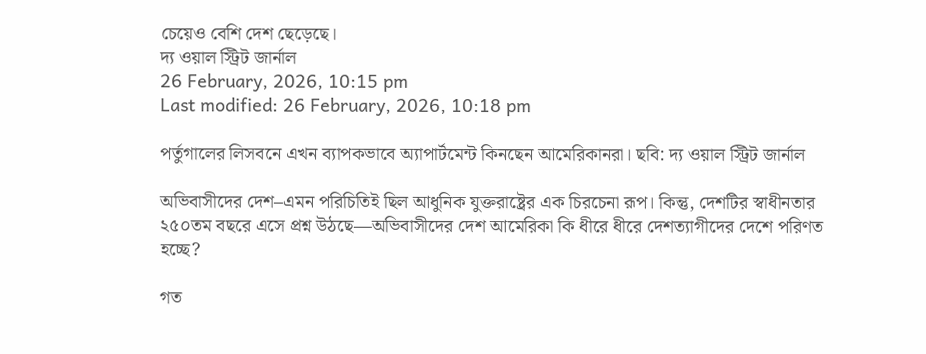চেয়েও বেশি দেশ ছেড়েছে।
দ্য ওয়াল স্ট্রিট জার্নাল
26 February, 2026, 10:15 pm
Last modified: 26 February, 2026, 10:18 pm

পর্তুগালের লিসবনে এখন ব্যাপকভাবে অ্যাপার্টমেন্ট কিনছেন আমেরিকানরা। ছবি: দ্য ওয়াল স্ট্রিট জার্নাল

অভিবাসীদের দেশ–এমন পরিচিতিই ছিল আধুনিক যুক্তরাষ্ট্রের এক চিরচেনা রূপ। কিন্তু, দেশটির স্বাধীনতার ২৫০তম বছরে এসে প্রশ্ন উঠছে—অভিবাসীদের দেশ আমেরিকা কি ধীরে ধীরে দেশত্যাগীদের দেশে পরিণত হচ্ছে?

গত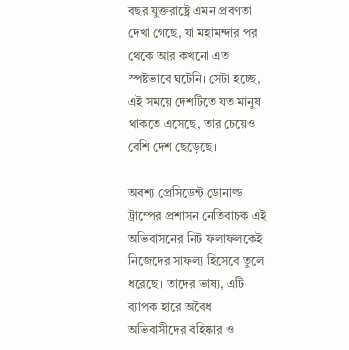বছর যুক্তরাষ্ট্রে এমন প্রবণতা দেখা গেছে, যা মহামন্দার পর থেকে আর কখনো এত স্পষ্টভাবে ঘটেনি। সেটা হচ্ছে, এই সময়ে দেশটিতে যত মানুষ থাকতে এসেছে, তার চেয়েও বেশি দেশ ছেড়েছে।

অবশ্য প্রেসিডেন্ট ডোনাল্ড ট্রাম্পের প্রশাসন নেতিবাচক এই অভিবাসনের নিট ফলাফলকেই নিজেদের সাফল্য হিসেবে তুলে ধরেছে। তাদের ভাষ্য, এটি ব্যাপক হারে অবৈধ অভিবাসীদের বহিষ্কার ও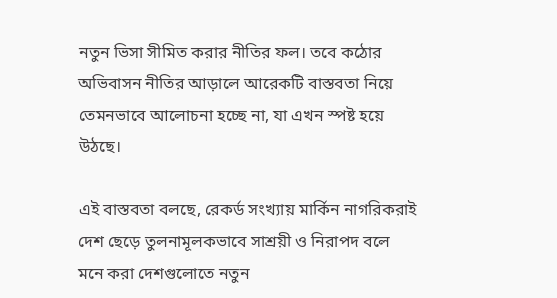নতুন ভিসা সীমিত করার নীতির ফল। তবে কঠোর অভিবাসন নীতির আড়ালে আরেকটি বাস্তবতা নিয়ে তেমনভাবে আলোচনা হচ্ছে না, যা এখন স্পষ্ট হয়ে উঠছে।

এই বাস্তবতা বলছে, রেকর্ড সংখ্যায় মার্কিন নাগরিকরাই দেশ ছেড়ে তুলনামূলকভাবে সাশ্রয়ী ও নিরাপদ বলে মনে করা দেশগুলোতে নতুন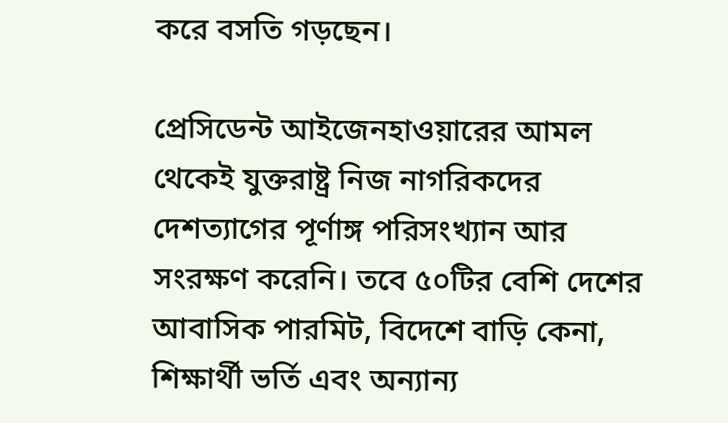করে বসতি গড়ছেন।

প্রেসিডেন্ট আইজেনহাওয়ারের আমল থেকেই যুক্তরাষ্ট্র নিজ নাগরিকদের দেশত্যাগের পূর্ণাঙ্গ পরিসংখ্যান আর সংরক্ষণ করেনি। তবে ৫০টির বেশি দেশের আবাসিক পারমিট, বিদেশে বাড়ি কেনা, শিক্ষার্থী ভর্তি এবং অন্যান্য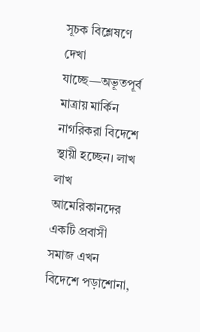সূচক বিশ্লেষণে দেখা যাচ্ছে—অভূতপূর্ব মাত্রায় মার্কিন নাগরিকরা বিদেশে স্থায়ী হচ্ছেন। লাখ লাখ আমেরিকানদের একটি প্রবাসী সমাজ এখন বিদেশে পড়াশোনা,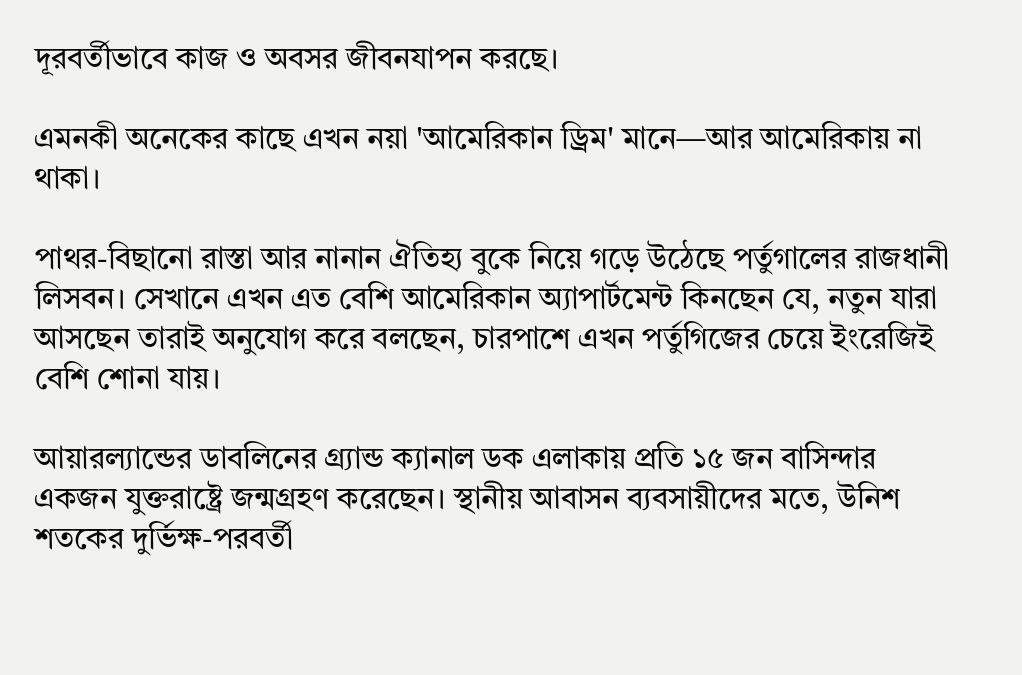দূরবর্তীভাবে কাজ ও অবসর জীবনযাপন করছে।

এমনকী অনেকের কাছে এখন নয়া 'আমেরিকান ড্রিম' মানে—আর আমেরিকায় না থাকা।

পাথর-বিছানো রাস্তা আর নানান ঐতিহ্য বুকে নিয়ে গড়ে উঠেছে পর্তুগালের রাজধানী লিসবন। সেখানে এখন এত বেশি আমেরিকান অ্যাপার্টমেন্ট কিনছেন যে, নতুন যারা আসছেন তারাই অনুযোগ করে বলছেন, চারপাশে এখন পর্তুগিজের চেয়ে ইংরেজিই বেশি শোনা যায়।

আয়ারল্যান্ডের ডাবলিনের গ্র্যান্ড ক্যানাল ডক এলাকায় প্রতি ১৫ জন বাসিন্দার একজন যুক্তরাষ্ট্রে জন্মগ্রহণ করেছেন। স্থানীয় আবাসন ব্যবসায়ীদের মতে, উনিশ শতকের দুর্ভিক্ষ-পরবর্তী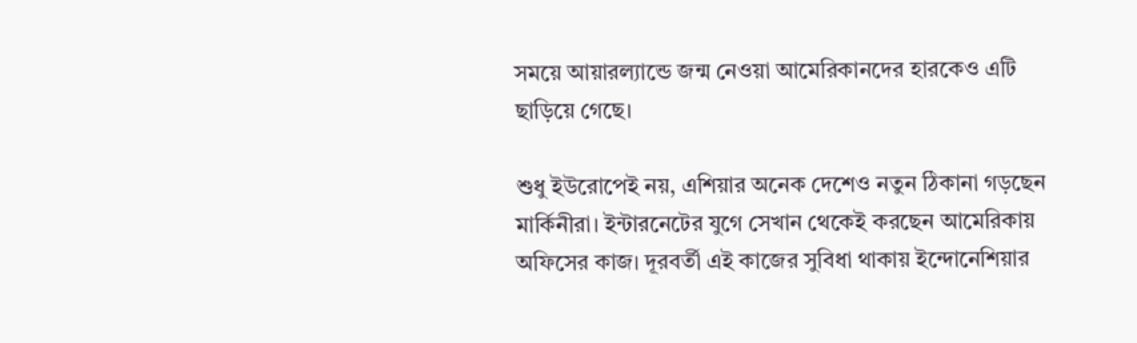সময়ে আয়ারল্যান্ডে জন্ম নেওয়া আমেরিকানদের হারকেও এটি ছাড়িয়ে গেছে।

শুধু ইউরোপেই নয়, এশিয়ার অনেক দেশেও নতুন ঠিকানা গড়ছেন মার্কিনীরা। ইন্টারনেটের যুগে সেখান থেকেই করছেন আমেরিকায় অফিসের কাজ। দূরবর্তী এই কাজের সুবিধা থাকায় ইন্দোনেশিয়ার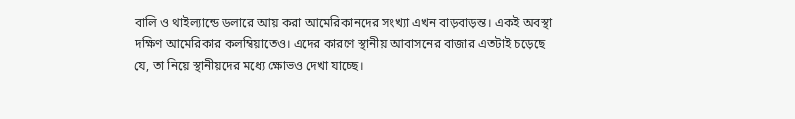বালি ও থাইল্যান্ডে ডলারে আয় করা আমেরিকানদের সংখ্যা এখন বাড়বাড়ন্ত। একই অবস্থা দক্ষিণ আমেরিকার কলম্বিয়াতেও। এদের কারণে স্থানীয় আবাসনের বাজার এতটাই চড়েছে যে, তা নিয়ে স্থানীয়দের মধ্যে ক্ষোভও দেখা যাচ্ছে।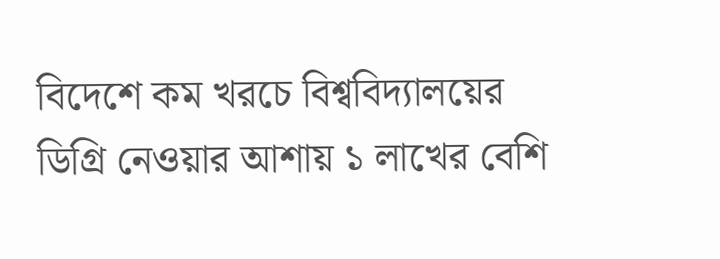বিদেশে কম খরচে বিশ্ববিদ্যালয়ের ডিগ্রি নেওয়ার আশায় ১ লাখের বেশি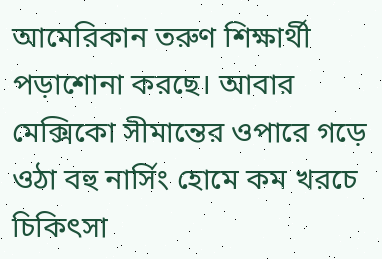আমেরিকান তরুণ শিক্ষার্থী পড়াশোনা করছে। আবার মেক্সিকো সীমান্তের ওপারে গড়ে ওঠা বহু নার্সিং হোমে কম খরচে চিকিৎসা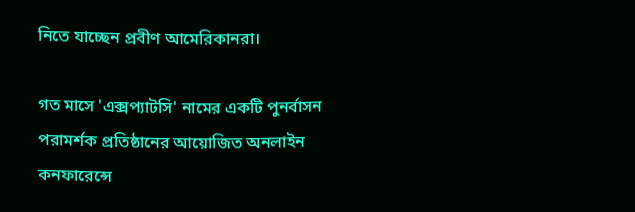নিতে যাচ্ছেন প্রবীণ আমেরিকানরা।

গত মাসে 'এক্সপ্যাটসি' নামের একটি পুনর্বাসন পরামর্শক প্রতিষ্ঠানের আয়োজিত অনলাইন কনফারেন্সে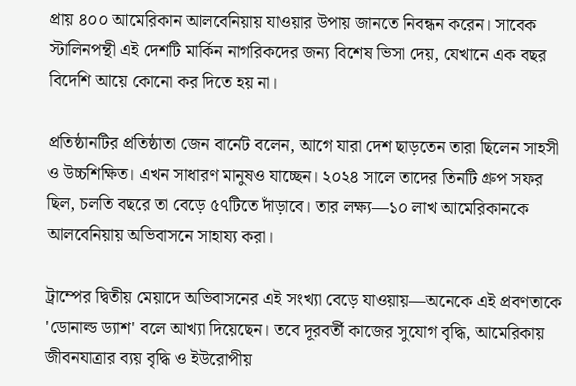প্রায় ৪০০ আমেরিকান আলবেনিয়ায় যাওয়ার উপায় জানতে নিবন্ধন করেন। সাবেক স্টালিনপন্থী এই দেশটি মার্কিন নাগরিকদের জন্য বিশেষ ভিসা দেয়, যেখানে এক বছর বিদেশি আয়ে কোনো কর দিতে হয় না।

প্রতিষ্ঠানটির প্রতিষ্ঠাতা জেন বার্নেট বলেন, আগে যারা দেশ ছাড়তেন তারা ছিলেন সাহসী ও উচ্চশিক্ষিত। এখন সাধারণ মানুষও যাচ্ছেন। ২০২৪ সালে তাদের তিনটি গ্রুপ সফর ছিল, চলতি বছরে তা বেড়ে ৫৭টিতে দাঁড়াবে। তার লক্ষ্য—১০ লাখ আমেরিকানকে আলবেনিয়ায় অভিবাসনে সাহায্য করা।

ট্রাম্পের দ্বিতীয় মেয়াদে অভিবাসনের এই সংখ্যা বেড়ে যাওয়ায়—অনেকে এই প্রবণতাকে 'ডোনাল্ড ড্যাশ' বলে আখ্যা দিয়েছেন। তবে দূরবর্তী কাজের সুযোগ বৃদ্ধি, আমেরিকায় জীবনযাত্রার ব্যয় বৃদ্ধি ও ইউরোপীয়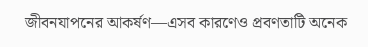জীবনযাপনের আকর্ষণ—এসব কারণেও প্রবণতাটি অনেক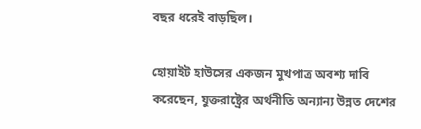বছর ধরেই বাড়ছিল।

হোয়াইট হাউসের একজন মুখপাত্র অবশ্য দাবি করেছেন, যুক্তরাষ্ট্রের অর্থনীতি অন্যান্য উন্নত দেশের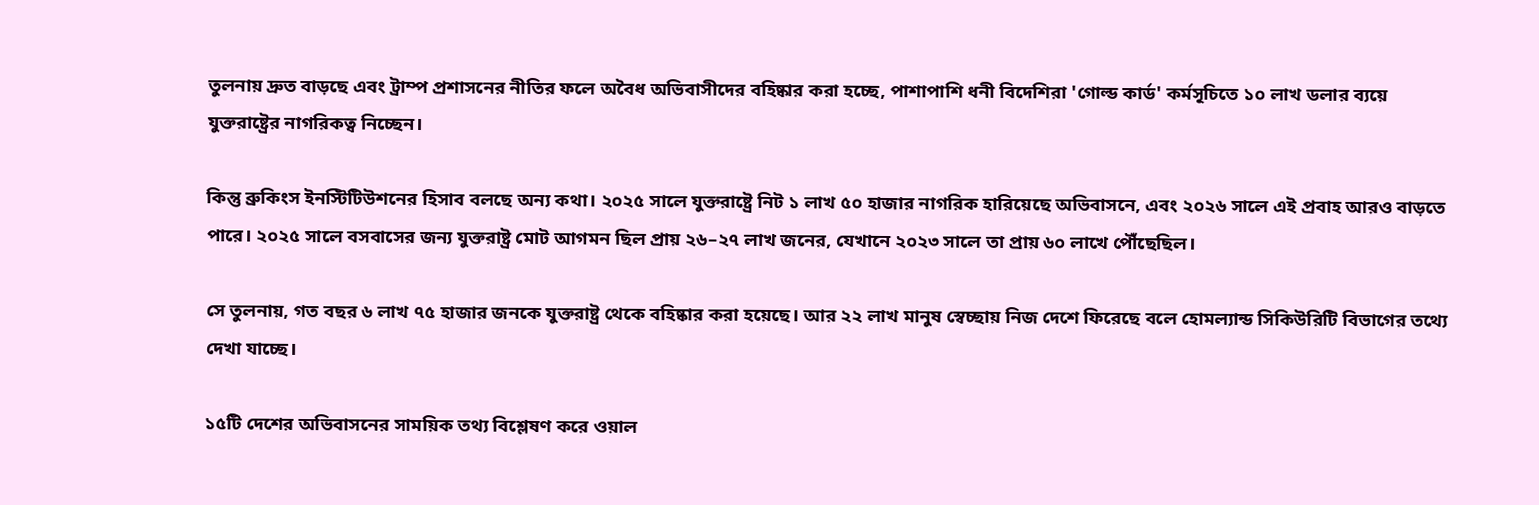তুলনায় দ্রুত বাড়ছে এবং ট্রাম্প প্রশাসনের নীতির ফলে অবৈধ অভিবাসীদের বহিষ্কার করা হচ্ছে, পাশাপাশি ধনী বিদেশিরা 'গোল্ড কার্ড' কর্মসূচিতে ১০ লাখ ডলার ব্যয়ে যুক্তরাষ্ট্রের নাগরিকত্ব নিচ্ছেন।

কিন্তু ব্রুকিংস ইনস্টিটিউশনের হিসাব বলছে অন্য কথা। ২০২৫ সালে যুক্তরাষ্ট্রে নিট ১ লাখ ৫০ হাজার নাগরিক হারিয়েছে অভিবাসনে, এবং ২০২৬ সালে এই প্রবাহ আরও বাড়তে পারে। ২০২৫ সালে বসবাসের জন্য যুক্তরাষ্ট্র মোট আগমন ছিল প্রায় ২৬–২৭ লাখ জনের, যেখানে ২০২৩ সালে তা প্রায় ৬০ লাখে পৌঁছেছিল।

সে তুলনায়, গত বছর ৬ লাখ ৭৫ হাজার জনকে যুক্তরাষ্ট্র থেকে বহিষ্কার করা হয়েছে। আর ২২ লাখ মানুষ স্বেচ্ছায় নিজ দেশে ফিরেছে বলে হোমল্যান্ড সিকিউরিটি বিভাগের তথ্যে দেখা যাচ্ছে।

১৫টি দেশের অভিবাসনের সাময়িক তথ্য বিশ্লেষণ করে ওয়াল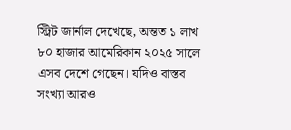স্ট্রিট জার্নাল দেখেছে, অন্তত ১ লাখ ৮০ হাজার আমেরিকান ২০২৫ সালে এসব দেশে গেছেন। যদিও বাস্তব সংখ্যা আরও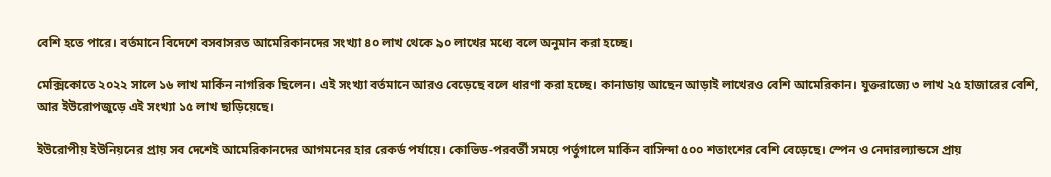বেশি হতে পারে। বর্তমানে বিদেশে বসবাসরত আমেরিকানদের সংখ্যা ৪০ লাখ থেকে ৯০ লাখের মধ্যে বলে অনুমান করা হচ্ছে।

মেক্সিকোতে ২০২২ সালে ১৬ লাখ মার্কিন নাগরিক ছিলেন। এই সংখ্যা বর্তমানে আরও বেড়েছে বলে ধারণা করা হচ্ছে। কানাডায় আছেন আড়াই লাখেরও বেশি আমেরিকান। যুক্তরাজ্যে ৩ লাখ ২৫ হাজারের বেশি, আর ইউরোপজুড়ে এই সংখ্যা ১৫ লাখ ছাড়িয়েছে।

ইউরোপীয় ইউনিয়নের প্রায় সব দেশেই আমেরিকানদের আগমনের হার রেকর্ড পর্যায়ে। কোভিড-পরবর্তী সময়ে পর্তুগালে মার্কিন বাসিন্দা ৫০০ শতাংশের বেশি বেড়েছে। স্পেন ও নেদারল্যান্ডসে প্রায়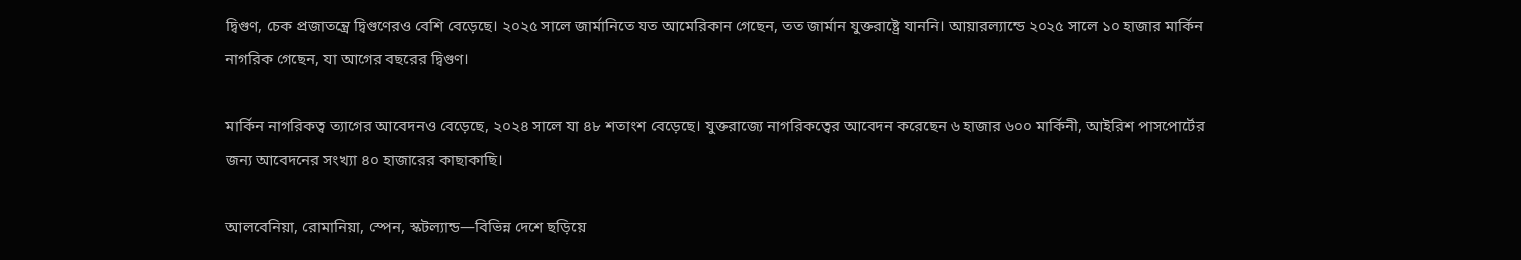দ্বিগুণ, চেক প্রজাতন্ত্রে দ্বিগুণেরও বেশি বেড়েছে। ২০২৫ সালে জার্মানিতে যত আমেরিকান গেছেন, তত জার্মান যুক্তরাষ্ট্রে যাননি। আয়ারল্যান্ডে ২০২৫ সালে ১০ হাজার মার্কিন নাগরিক গেছেন, যা আগের বছরের দ্বিগুণ।

মার্কিন নাগরিকত্ব ত্যাগের আবেদনও বেড়েছে, ২০২৪ সালে যা ৪৮ শতাংশ বেড়েছে। যুক্তরাজ্যে নাগরিকত্বের আবেদন করেছেন ৬ হাজার ৬০০ মার্কিনী, আইরিশ পাসপোর্টের জন্য আবেদনের সংখ্যা ৪০ হাজারের কাছাকাছি।

আলবেনিয়া, রোমানিয়া, স্পেন, স্কটল্যান্ড—বিভিন্ন দেশে ছড়িয়ে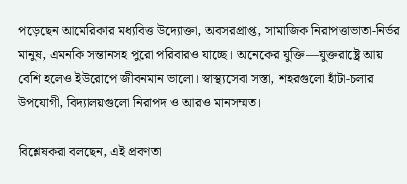পড়েছেন আমেরিকার মধ্যবিত্ত উদ্যোক্তা, অবসরপ্রাপ্ত, সামাজিক নিরাপত্তাভাতা-নির্ভর মানুষ, এমনকি সন্তানসহ পুরো পরিবারও যাচ্ছে। অনেকের যুক্তি—যুক্তরাষ্ট্রে আয় বেশি হলেও ইউরোপে জীবনমান ভালো। স্বাস্থ্যসেবা সস্তা, শহরগুলো হাঁটা-চলার উপযোগী, বিদ্যালয়গুলো নিরাপদ ও আরও মানসম্মত।

বিশ্লেষকরা বলছেন, এই প্রবণতা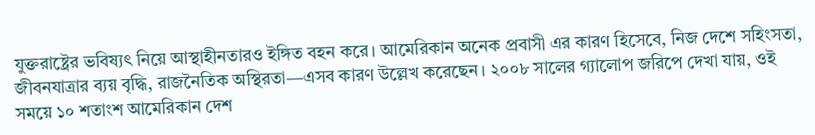যুক্তরাষ্ট্রের ভবিষ্যৎ নিয়ে আস্থাহীনতারও ইঙ্গিত বহন করে। আমেরিকান অনেক প্রবাসী এর কারণ হিসেবে, নিজ দেশে সহিংসতা, জীবনযাত্রার ব্যয় বৃদ্ধি, রাজনৈতিক অস্থিরতা—এসব কারণ উল্লেখ করেছেন। ২০০৮ সালের গ্যালোপ জরিপে দেখা যায়, ওই সময়ে ১০ শতাংশ আমেরিকান দেশ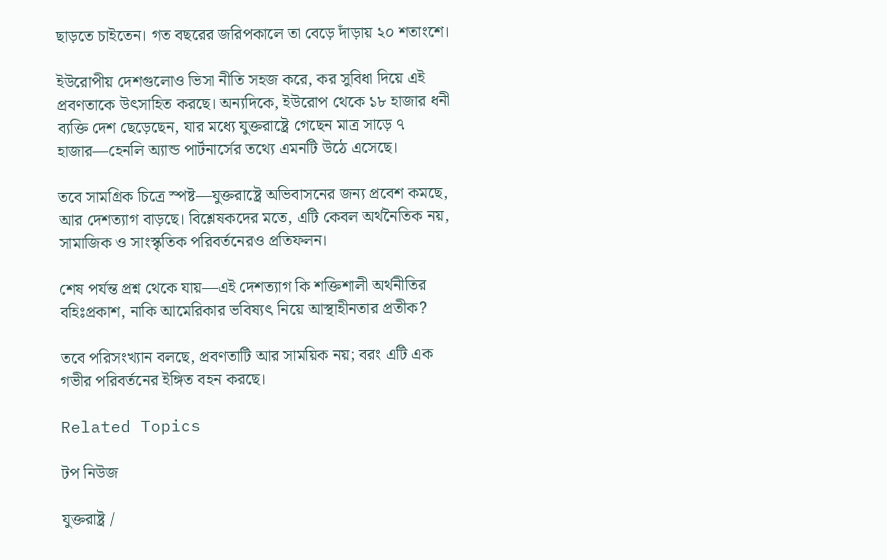ছাড়তে চাইতেন। গত বছরের জরিপকালে তা বেড়ে দাঁড়ায় ২০ শতাংশে।

ইউরোপীয় দেশগুলোও ভিসা নীতি সহজ করে, কর সুবিধা দিয়ে এই প্রবণতাকে উৎসাহিত করছে। অন্যদিকে, ইউরোপ থেকে ১৮ হাজার ধনী ব্যক্তি দেশ ছেড়েছেন, যার মধ্যে যুক্তরাষ্ট্রে গেছেন মাত্র সাড়ে ৭ হাজার—হেনলি অ্যান্ড পার্টনার্সের তথ্যে এমনটি উঠে এসেছে।

তবে সামগ্রিক চিত্রে স্পষ্ট—যুক্তরাষ্ট্রে অভিবাসনের জন্য প্রবেশ কমছে, আর দেশত্যাগ বাড়ছে। বিশ্লেষকদের মতে, এটি কেবল অর্থনৈতিক নয়, সামাজিক ও সাংস্কৃতিক পরিবর্তনেরও প্রতিফলন।

শেষ পর্যন্ত প্রশ্ন থেকে যায়—এই দেশত্যাগ কি শক্তিশালী অর্থনীতির বহিঃপ্রকাশ, নাকি আমেরিকার ভবিষ্যৎ নিয়ে আস্থাহীনতার প্রতীক?

তবে পরিসংখ্যান বলছে, প্রবণতাটি আর সাময়িক নয়; বরং এটি এক গভীর পরিবর্তনের ইঙ্গিত বহন করছে।

Related Topics

টপ নিউজ

যুক্তরাষ্ট্র /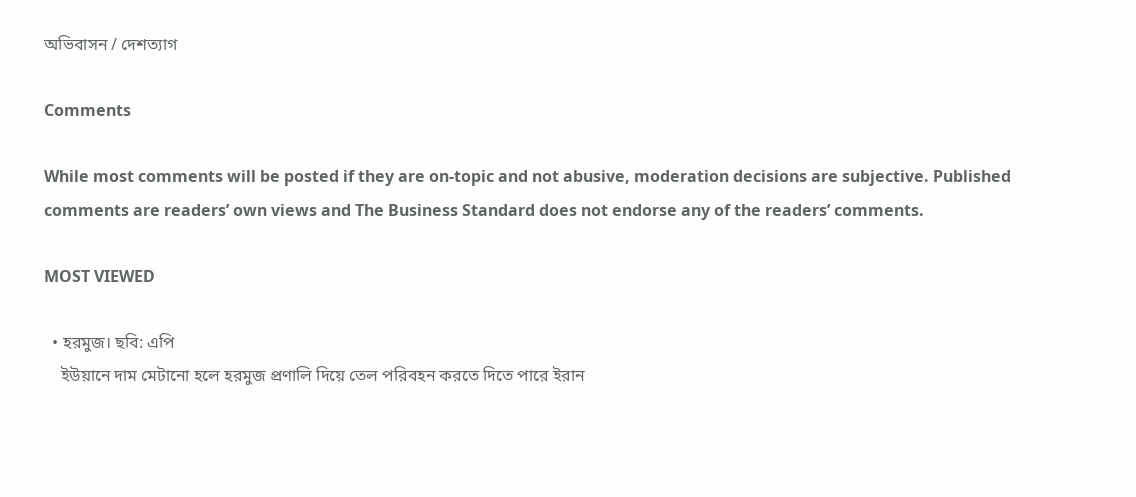অভিবাসন / দেশত্যাগ

Comments

While most comments will be posted if they are on-topic and not abusive, moderation decisions are subjective. Published comments are readers’ own views and The Business Standard does not endorse any of the readers’ comments.

MOST VIEWED

  • হরমুজ। ছবি: এপি
    ইউয়ানে দাম মেটানো হলে হরমুজ প্রণালি দিয়ে তেল পরিবহন করতে দিতে পারে ইরান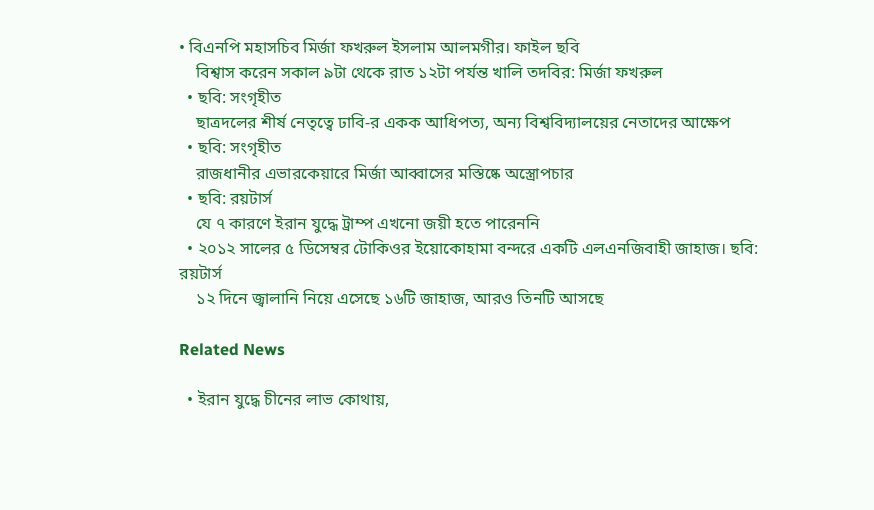• বিএনপি মহাসচিব মির্জা ফখরুল ইসলাম আলমগীর। ফাইল ছবি
    বিশ্বাস করেন সকাল ৯টা থেকে রাত ১২টা পর্যন্ত খালি তদবির: মির্জা ফখরুল
  • ছবি: সংগৃহীত
    ছাত্রদলের শীর্ষ নেতৃত্বে ঢাবি-র একক আধিপত্য, অন্য বিশ্ববিদ্যালয়ের নেতাদের আক্ষেপ
  • ছবি: সংগৃহীত
    রাজধানীর এভারকেয়ারে মির্জা আব্বাসের মস্তিষ্কে অস্ত্রোপচার
  • ছবি: রয়টার্স
    যে ৭ কারণে ইরান যুদ্ধে ট্রাম্প এখনো জয়ী হতে পারেননি
  • ২০১২ সালের ৫ ডিসেম্বর টোকিওর ইয়োকোহামা বন্দরে একটি এলএনজিবাহী জাহাজ। ছবি: রয়টার্স
    ১২ দিনে জ্বালানি নিয়ে এসেছে ১৬টি জাহাজ, আরও তিনটি আসছে

Related News

  • ইরান যুদ্ধে চীনের লাভ কোথায়,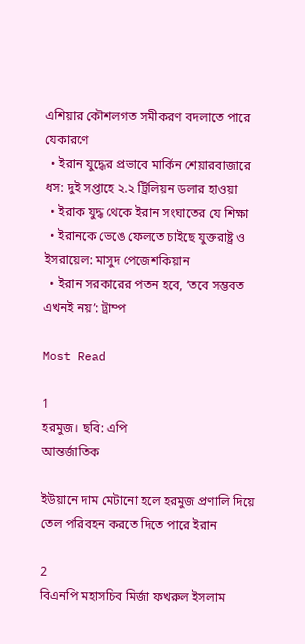এশিয়ার কৌশলগত সমীকরণ বদলাতে পারে যেকারণে
  • ইরান যুদ্ধের প্রভাবে মার্কিন শেয়ারবাজারে ধস: দুই সপ্তাহে ২.২ ট্রিলিয়ন ডলার হাওয়া
  • ইরাক যুদ্ধ থেকে ইরান সংঘাতের যে শিক্ষা
  • ইরানকে ভেঙে ফেলতে চাইছে যুক্তরাষ্ট্র ও ইসরায়েল: মাসুদ পেজেশকিয়ান
  • ইরান সরকারের পতন হবে, ‘তবে সম্ভবত এখনই নয়’: ট্রাম্প

Most Read

1
হরমুজ। ছবি: এপি
আন্তর্জাতিক

ইউয়ানে দাম মেটানো হলে হরমুজ প্রণালি দিয়ে তেল পরিবহন করতে দিতে পারে ইরান

2
বিএনপি মহাসচিব মির্জা ফখরুল ইসলাম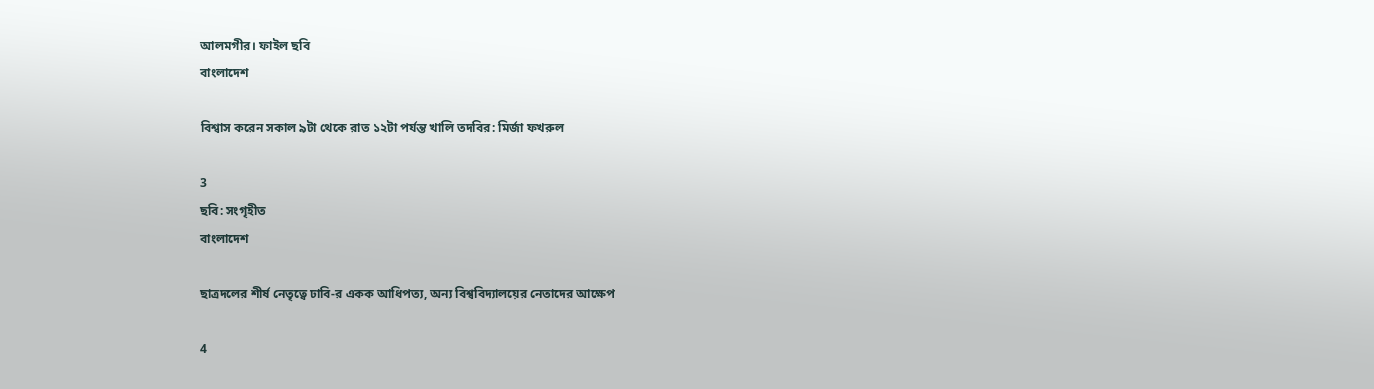আলমগীর। ফাইল ছবি
বাংলাদেশ

বিশ্বাস করেন সকাল ৯টা থেকে রাত ১২টা পর্যন্ত খালি তদবির: মির্জা ফখরুল

3
ছবি: সংগৃহীত
বাংলাদেশ

ছাত্রদলের শীর্ষ নেতৃত্বে ঢাবি-র একক আধিপত্য, অন্য বিশ্ববিদ্যালয়ের নেতাদের আক্ষেপ

4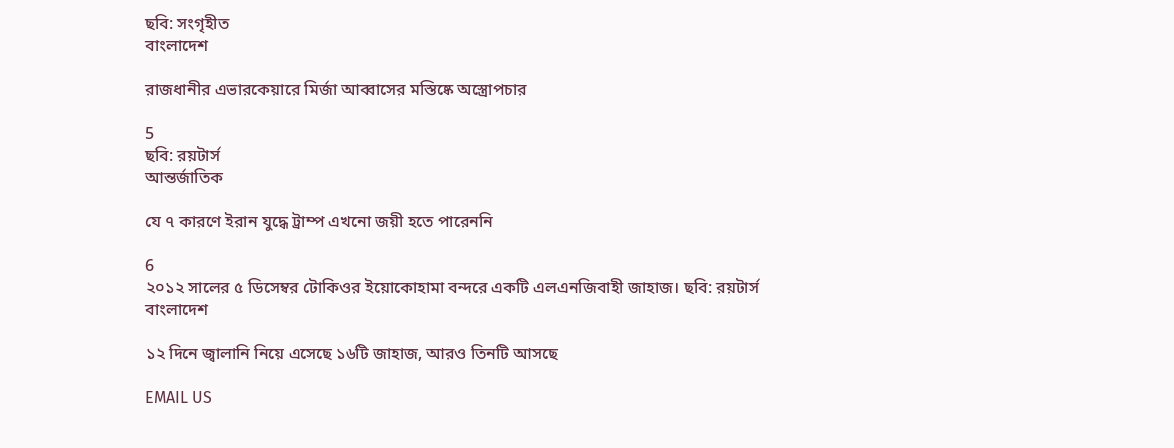ছবি: সংগৃহীত
বাংলাদেশ

রাজধানীর এভারকেয়ারে মির্জা আব্বাসের মস্তিষ্কে অস্ত্রোপচার

5
ছবি: রয়টার্স
আন্তর্জাতিক

যে ৭ কারণে ইরান যুদ্ধে ট্রাম্প এখনো জয়ী হতে পারেননি

6
২০১২ সালের ৫ ডিসেম্বর টোকিওর ইয়োকোহামা বন্দরে একটি এলএনজিবাহী জাহাজ। ছবি: রয়টার্স
বাংলাদেশ

১২ দিনে জ্বালানি নিয়ে এসেছে ১৬টি জাহাজ, আরও তিনটি আসছে

EMAIL US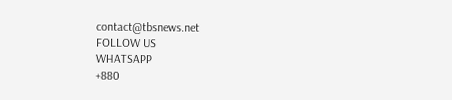contact@tbsnews.net
FOLLOW US
WHATSAPP
+880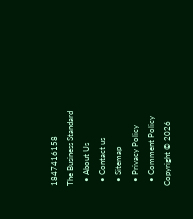1847416158
The Business Standard
  • About Us
  • Contact us
  • Sitemap
  • Privacy Policy
  • Comment Policy
Copyright © 2026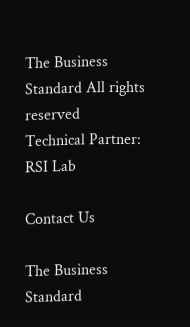The Business Standard All rights reserved
Technical Partner: RSI Lab

Contact Us

The Business Standard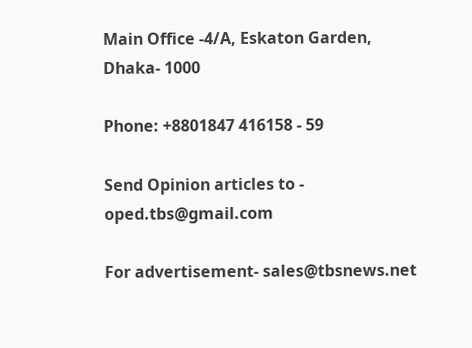Main Office -4/A, Eskaton Garden, Dhaka- 1000

Phone: +8801847 416158 - 59

Send Opinion articles to - oped.tbs@gmail.com

For advertisement- sales@tbsnews.net